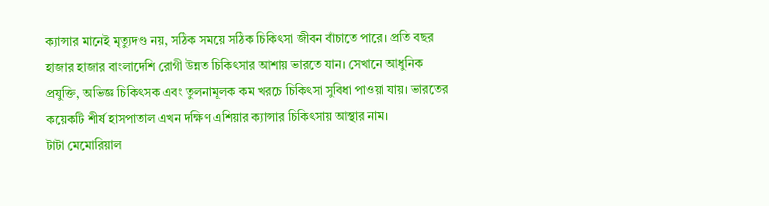ক্যান্সার মানেই মৃত্যুদণ্ড নয়, সঠিক সময়ে সঠিক চিকিৎসা জীবন বাঁচাতে পারে। প্রতি বছর হাজার হাজার বাংলাদেশি রোগী উন্নত চিকিৎসার আশায় ভারতে যান। সেখানে আধুনিক প্রযুক্তি, অভিজ্ঞ চিকিৎসক এবং তুলনামূলক কম খরচে চিকিৎসা সুবিধা পাওয়া যায়। ভারতের কয়েকটি শীর্ষ হাসপাতাল এখন দক্ষিণ এশিয়ার ক্যান্সার চিকিৎসায় আস্থার নাম।
টাটা মেমোরিয়াল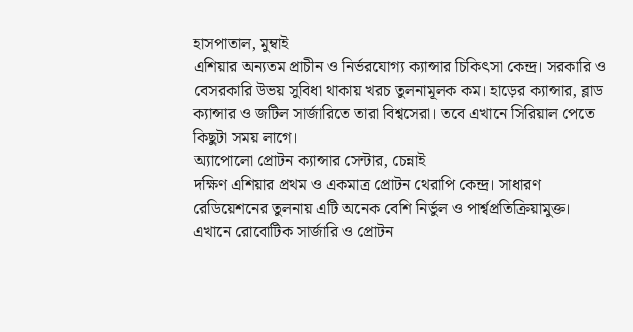হাসপাতাল, মুম্বাই
এশিয়ার অন্যতম প্রাচীন ও নির্ভরযোগ্য ক্যান্সার চিকিৎসা কেন্দ্র। সরকারি ও বেসরকারি উভয় সুবিধা থাকায় খরচ তুলনামূলক কম। হাড়ের ক্যান্সার, ব্লাড ক্যান্সার ও জটিল সার্জারিতে তারা বিশ্বসেরা। তবে এখানে সিরিয়াল পেতে কিছুটা সময় লাগে।
অ্যাপোলো প্রোটন ক্যান্সার সেন্টার, চেন্নাই
দক্ষিণ এশিয়ার প্রথম ও একমাত্র প্রোটন থেরাপি কেন্দ্র। সাধারণ রেডিয়েশনের তুলনায় এটি অনেক বেশি নির্ভুল ও পার্শ্বপ্রতিক্রিয়ামুক্ত। এখানে রোবোটিক সার্জারি ও প্রোটন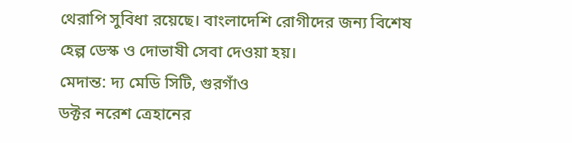থেরাপি সুবিধা রয়েছে। বাংলাদেশি রোগীদের জন্য বিশেষ হেল্প ডেস্ক ও দোভাষী সেবা দেওয়া হয়।
মেদান্ত: দ্য মেডি সিটি, গুরগাঁও
ডক্টর নরেশ ত্রেহানের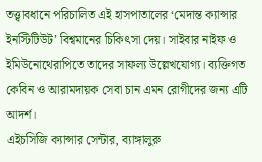তত্ত্বাবধানে পরিচালিত এই হাসপাতালের ‘মেদান্ত ক্যান্সার ইনস্টিটিউট’ বিশ্বমানের চিকিৎসা দেয়। সাইবার নাইফ ও ইমিউনোথেরাপিতে তাদের সাফল্য উল্লেখযোগ্য। ব্যক্তিগত কেবিন ও আরামদায়ক সেবা চান এমন রোগীদের জন্য এটি আদর্শ।
এইচসিজি ক্যান্সার সেন্টার, ব্যাঙ্গালুরু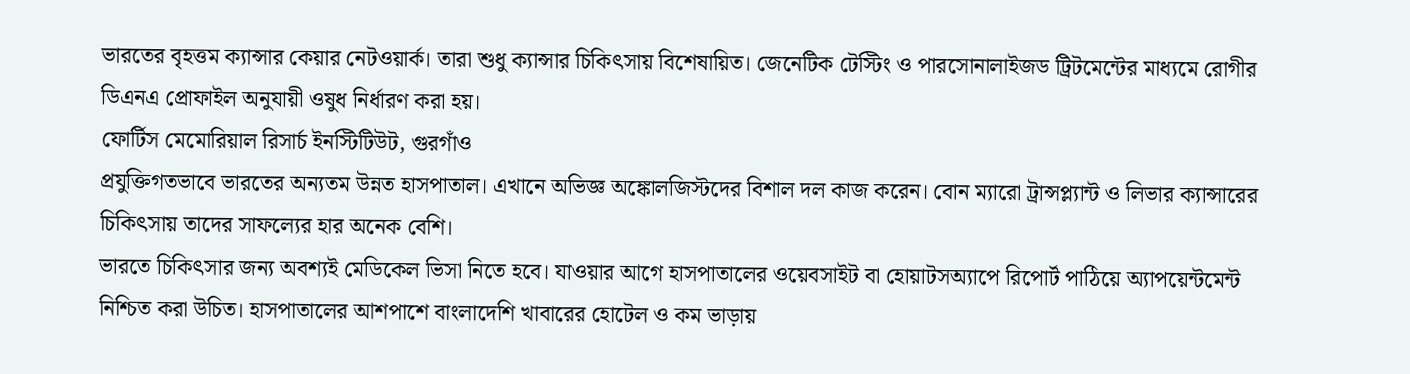ভারতের বৃহত্তম ক্যান্সার কেয়ার নেটওয়ার্ক। তারা শুধু ক্যান্সার চিকিৎসায় বিশেষায়িত। জেনেটিক টেস্টিং ও পারসোনালাইজড ট্রিটমেন্টের মাধ্যমে রোগীর ডিএনএ প্রোফাইল অনুযায়ী ওষুধ নির্ধারণ করা হয়।
ফোর্টিস মেমোরিয়াল রিসার্চ ইনস্টিটিউট, গুরগাঁও
প্রযুক্তিগতভাবে ভারতের অন্যতম উন্নত হাসপাতাল। এখানে অভিজ্ঞ অঙ্কোলজিস্টদের বিশাল দল কাজ করেন। বোন ম্যারো ট্রান্সপ্ল্যান্ট ও লিভার ক্যান্সারের চিকিৎসায় তাদের সাফল্যের হার অনেক বেশি।
ভারতে চিকিৎসার জন্য অবশ্যই মেডিকেল ভিসা নিতে হবে। যাওয়ার আগে হাসপাতালের ওয়েবসাইট বা হোয়াটসঅ্যাপে রিপোর্ট পাঠিয়ে অ্যাপয়েন্টমেন্ট নিশ্চিত করা উচিত। হাসপাতালের আশপাশে বাংলাদেশি খাবারের হোটেল ও কম ভাড়ায়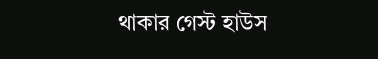থাকার গেস্ট হাউস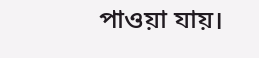পাওয়া যায়।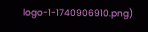logo-1-1740906910.png)